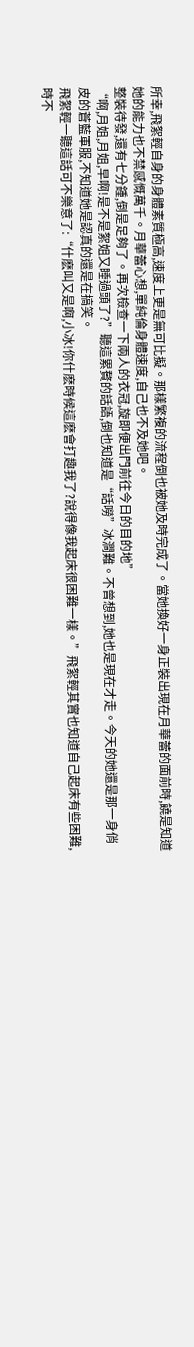所幸,飛絮輕自身的身體素質極高,速度上更是無可比擬。那樣繁複的流程倒也被她及時完成了。當她換好一身正裝出現在月華蕾的面前時,饒是知道她的能力也不禁感慨萬千。月華蕾心想,單純倫身體速度,自己也不及她吧。
整裝待發,還有七分鍾,倒是足夠了。再次檢查一下兩人的衣冠,旋即便出門前往今日的目的地”
“啊,月姐,月姐,早啊!是不是絮姐又睡過頭了?”聽這累贅的話語,倒也知道是“話嘮”冰澗難。不曾想到,她也是現在才走。今天的她還是那一身俏皮的蒼藍軍服,不知道她是認真的還是在搞笑。
飛絮輕一聽這話可不樂意了:“什麽叫又是啊,小冰!你什麽時候這麽會打趣我了?說得像我起床很困難一樣。”飛絮輕其實也知道自己起床有些困難,時不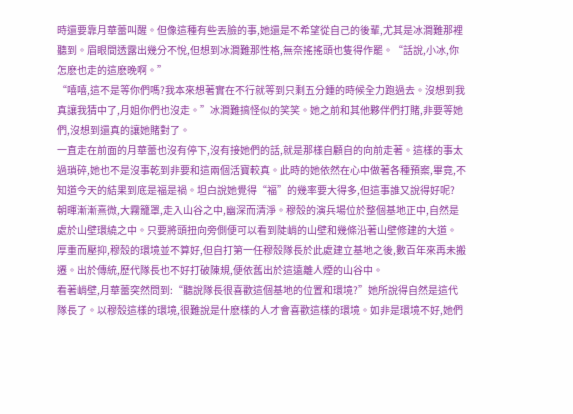時還要靠月華蕾叫醒。但像這種有些丟臉的事,她還是不希望從自己的後輩,尤其是冰澗難那裡聽到。眉眼間透露出幾分不悅,但想到冰澗難那性格,無奈搖搖頭也隻得作罷。“話說,小冰,你怎麽也走的這麽晚啊。”
“嘻嘻,這不是等你們嗎?我本來想著實在不行就等到只剩五分鍾的時候全力跑過去。沒想到我真讓我猜中了,月姐你們也沒走。”冰澗難搞怪似的笑笑。她之前和其他夥伴們打賭,非要等她們,沒想到還真的讓她賭對了。
一直走在前面的月華蕾也沒有停下,沒有接她們的話,就是那樣自顧自的向前走著。這樣的事太過瑣碎,她也不是沒事乾到非要和這兩個活寶較真。此時的她依然在心中做著各種預案,畢竟,不知道今天的結果到底是福是禍。坦白說她覺得“福”的幾率要大得多,但這事誰又說得好呢?
朝暉漸漸熹微,大霧籠罩,走入山谷之中,幽深而清淨。穆殼的演兵場位於整個基地正中,自然是處於山壁環繞之中。只要將頭扭向旁側便可以看到陡峭的山壁和幾條沿著山壁修建的大道。厚重而壓抑,穆殼的環境並不算好,但自打第一任穆殼隊長於此處建立基地之後,數百年來再未搬遷。出於傳統,歷代隊長也不好打破陳規,便依舊出於這遠離人煙的山谷中。
看著峭壁,月華蕾突然問到:“聽說隊長很喜歡這個基地的位置和環境?”她所說得自然是這代隊長了。以穆殼這樣的環境,很難說是什麽樣的人才會喜歡這樣的環境。如非是環境不好,她們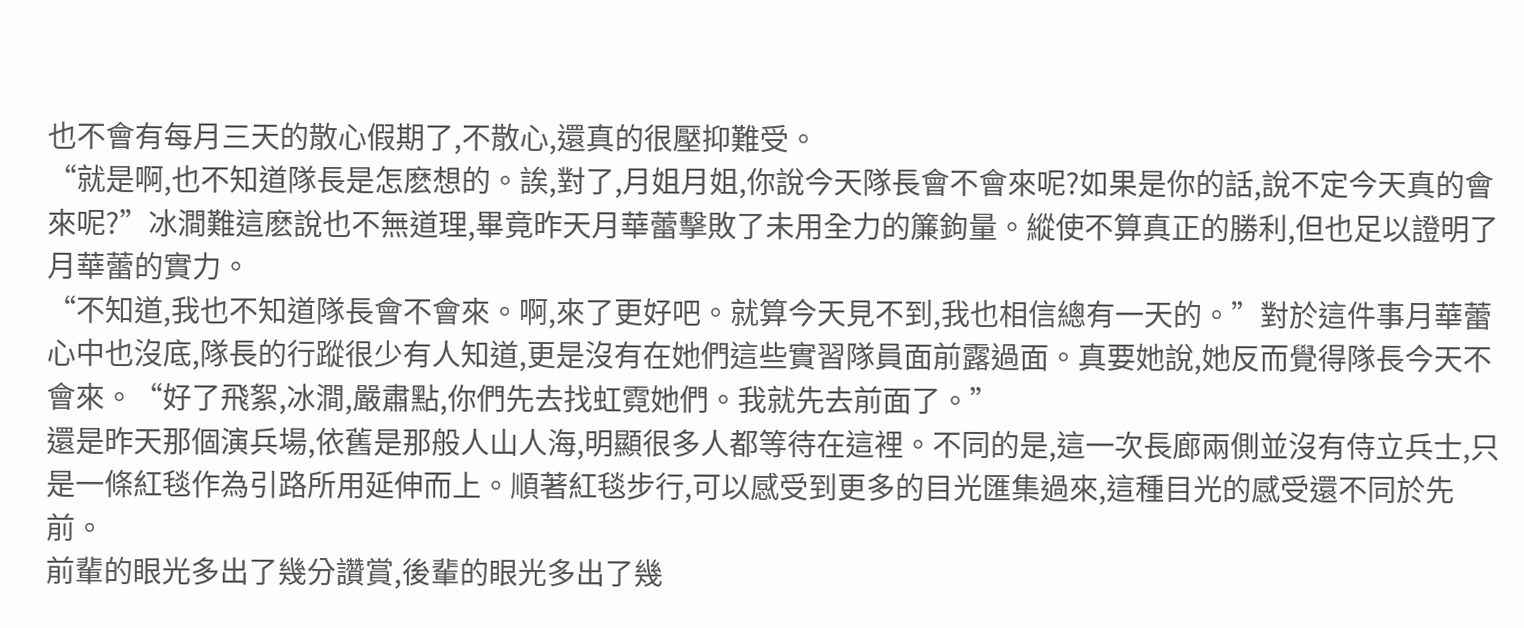也不會有每月三天的散心假期了,不散心,還真的很壓抑難受。
“就是啊,也不知道隊長是怎麽想的。誒,對了,月姐月姐,你說今天隊長會不會來呢?如果是你的話,說不定今天真的會來呢?”冰澗難這麽說也不無道理,畢竟昨天月華蕾擊敗了未用全力的簾鉤量。縱使不算真正的勝利,但也足以證明了月華蕾的實力。
“不知道,我也不知道隊長會不會來。啊,來了更好吧。就算今天見不到,我也相信總有一天的。”對於這件事月華蕾心中也沒底,隊長的行蹤很少有人知道,更是沒有在她們這些實習隊員面前露過面。真要她說,她反而覺得隊長今天不會來。“好了飛絮,冰澗,嚴肅點,你們先去找虹霓她們。我就先去前面了。”
還是昨天那個演兵場,依舊是那般人山人海,明顯很多人都等待在這裡。不同的是,這一次長廊兩側並沒有侍立兵士,只是一條紅毯作為引路所用延伸而上。順著紅毯步行,可以感受到更多的目光匯集過來,這種目光的感受還不同於先前。
前輩的眼光多出了幾分讚賞,後輩的眼光多出了幾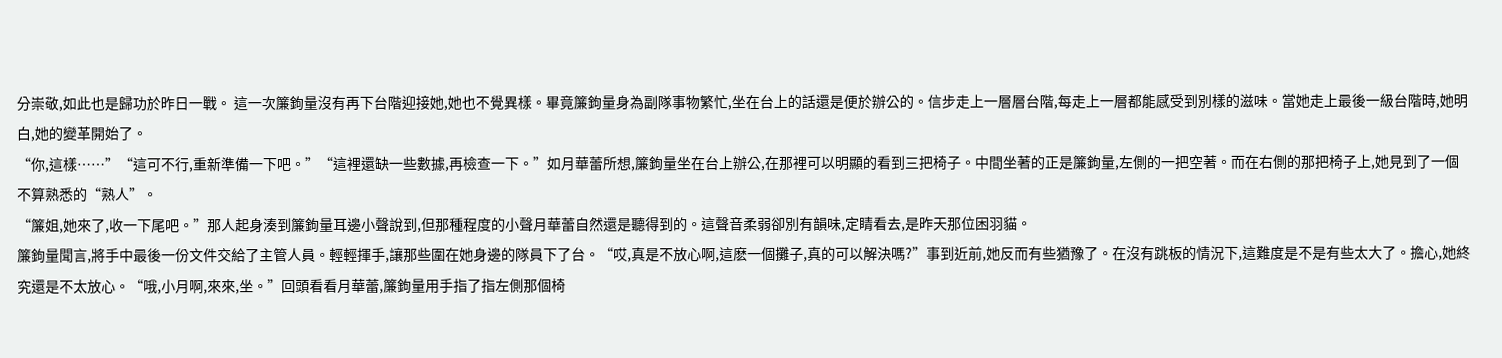分崇敬,如此也是歸功於昨日一戰。 這一次簾鉤量沒有再下台階迎接她,她也不覺異樣。畢竟簾鉤量身為副隊事物繁忙,坐在台上的話還是便於辦公的。信步走上一層層台階,每走上一層都能感受到別樣的滋味。當她走上最後一級台階時,她明白,她的變革開始了。
“你,這樣……”“這可不行,重新準備一下吧。”“這裡還缺一些數據,再檢查一下。”如月華蕾所想,簾鉤量坐在台上辦公,在那裡可以明顯的看到三把椅子。中間坐著的正是簾鉤量,左側的一把空著。而在右側的那把椅子上,她見到了一個不算熟悉的“熟人”。
“簾姐,她來了,收一下尾吧。”那人起身湊到簾鉤量耳邊小聲說到,但那種程度的小聲月華蕾自然還是聽得到的。這聲音柔弱卻別有韻味,定睛看去,是昨天那位困羽貓。
簾鉤量聞言,將手中最後一份文件交給了主管人員。輕輕揮手,讓那些圍在她身邊的隊員下了台。“哎,真是不放心啊,這麽一個攤子,真的可以解決嗎?”事到近前,她反而有些猶豫了。在沒有跳板的情況下,這難度是不是有些太大了。擔心,她終究還是不太放心。“哦,小月啊,來來,坐。”回頭看看月華蕾,簾鉤量用手指了指左側那個椅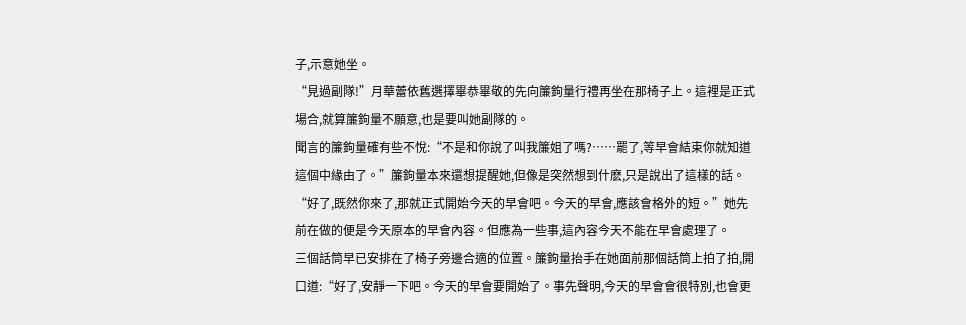子,示意她坐。
“見過副隊!”月華蕾依舊選擇畢恭畢敬的先向簾鉤量行禮再坐在那椅子上。這裡是正式場合,就算簾鉤量不願意,也是要叫她副隊的。
聞言的簾鉤量確有些不悅:“不是和你說了叫我簾姐了嗎?……罷了,等早會結束你就知道這個中緣由了。”簾鉤量本來還想提醒她,但像是突然想到什麽,只是說出了這樣的話。“好了,既然你來了,那就正式開始今天的早會吧。今天的早會,應該會格外的短。”她先前在做的便是今天原本的早會內容。但應為一些事,這內容今天不能在早會處理了。
三個話筒早已安排在了椅子旁邊合適的位置。簾鉤量抬手在她面前那個話筒上拍了拍,開口道:“好了,安靜一下吧。今天的早會要開始了。事先聲明,今天的早會會很特別,也會更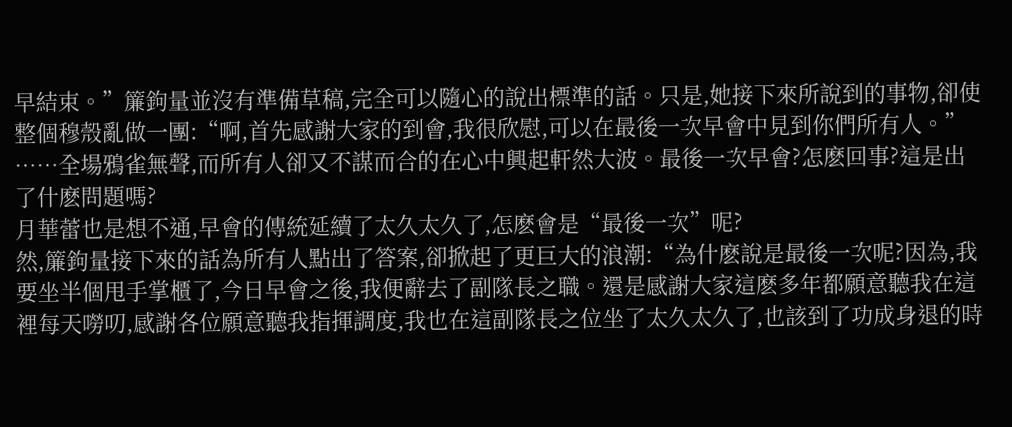早結束。”簾鉤量並沒有準備草稿,完全可以隨心的說出標準的話。只是,她接下來所說到的事物,卻使整個穆殼亂做一團:“啊,首先感謝大家的到會,我很欣慰,可以在最後一次早會中見到你們所有人。”
……全場鴉雀無聲,而所有人卻又不謀而合的在心中興起軒然大波。最後一次早會?怎麽回事?這是出了什麽問題嗎?
月華蕾也是想不通,早會的傳統延續了太久太久了,怎麽會是“最後一次”呢?
然,簾鉤量接下來的話為所有人點出了答案,卻掀起了更巨大的浪潮:“為什麽說是最後一次呢?因為,我要坐半個甩手掌櫃了,今日早會之後,我便辭去了副隊長之職。還是感謝大家這麽多年都願意聽我在這裡每天嘮叨,感謝各位願意聽我指揮調度,我也在這副隊長之位坐了太久太久了,也該到了功成身退的時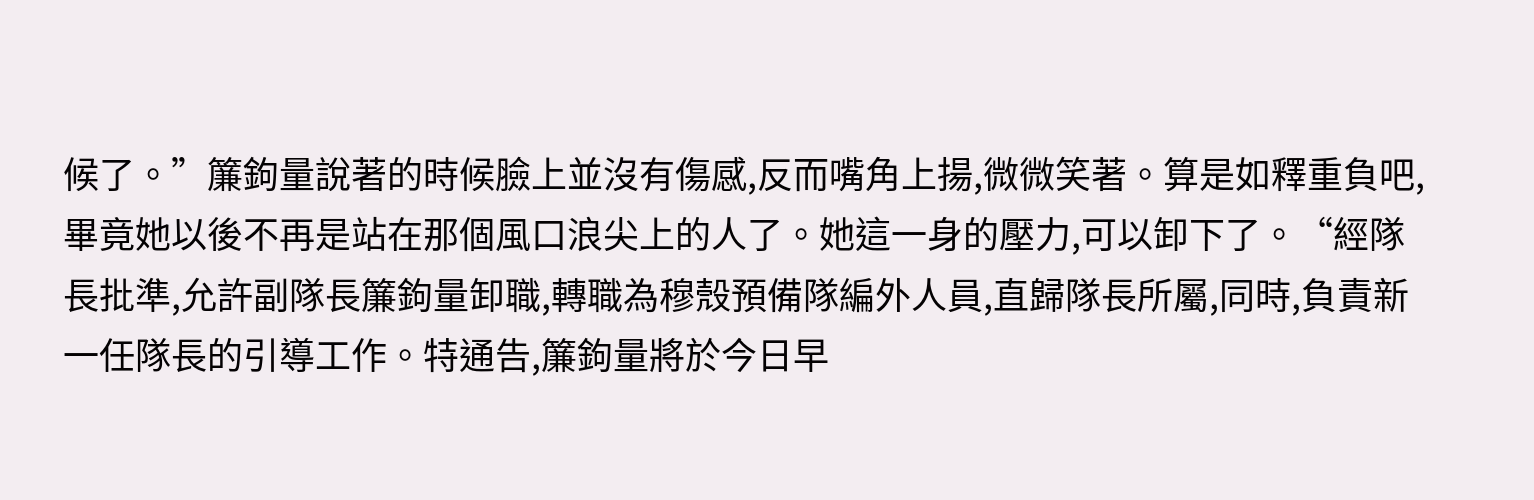候了。”簾鉤量說著的時候臉上並沒有傷感,反而嘴角上揚,微微笑著。算是如釋重負吧,畢竟她以後不再是站在那個風口浪尖上的人了。她這一身的壓力,可以卸下了。“經隊長批準,允許副隊長簾鉤量卸職,轉職為穆殼預備隊編外人員,直歸隊長所屬,同時,負責新一任隊長的引導工作。特通告,簾鉤量將於今日早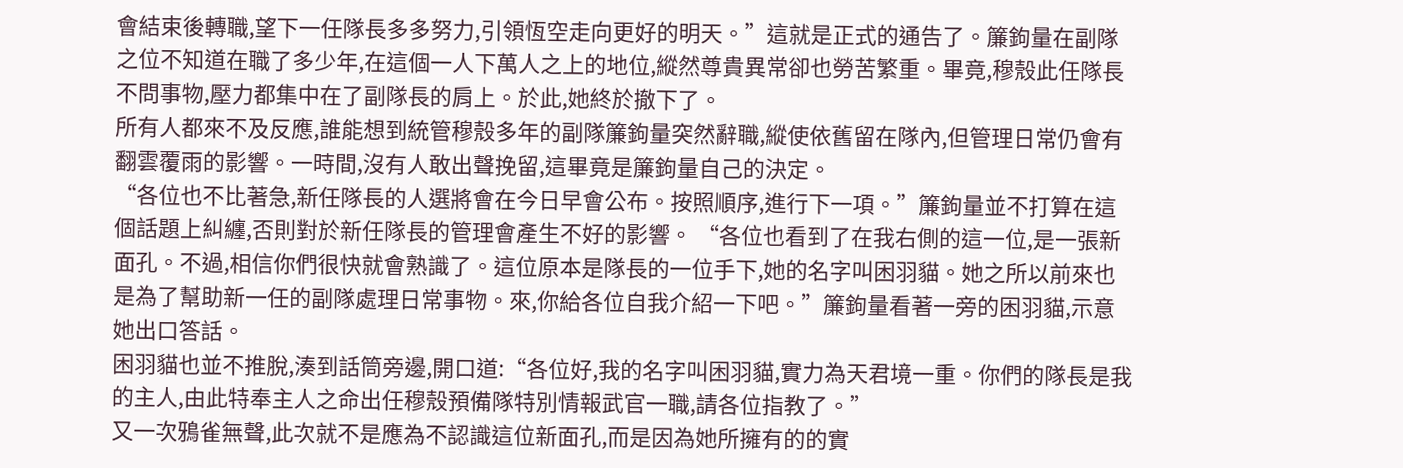會結束後轉職,望下一任隊長多多努力,引領恆空走向更好的明天。”這就是正式的通告了。簾鉤量在副隊之位不知道在職了多少年,在這個一人下萬人之上的地位,縱然尊貴異常卻也勞苦繁重。畢竟,穆殼此任隊長不問事物,壓力都集中在了副隊長的肩上。於此,她終於撤下了。
所有人都來不及反應,誰能想到統管穆殼多年的副隊簾鉤量突然辭職,縱使依舊留在隊內,但管理日常仍會有翻雲覆雨的影響。一時間,沒有人敢出聲挽留,這畢竟是簾鉤量自己的決定。
“各位也不比著急,新任隊長的人選將會在今日早會公布。按照順序,進行下一項。”簾鉤量並不打算在這個話題上糾纏,否則對於新任隊長的管理會產生不好的影響。 “各位也看到了在我右側的這一位,是一張新面孔。不過,相信你們很快就會熟識了。這位原本是隊長的一位手下,她的名字叫困羽貓。她之所以前來也是為了幫助新一任的副隊處理日常事物。來,你給各位自我介紹一下吧。”簾鉤量看著一旁的困羽貓,示意她出口答話。
困羽貓也並不推脫,湊到話筒旁邊,開口道:“各位好,我的名字叫困羽貓,實力為天君境一重。你們的隊長是我的主人,由此特奉主人之命出任穆殼預備隊特別情報武官一職,請各位指教了。”
又一次鴉雀無聲,此次就不是應為不認識這位新面孔,而是因為她所擁有的的實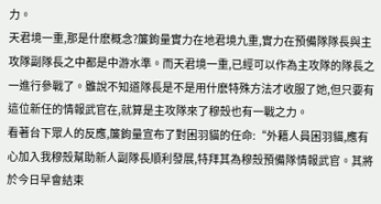力。
天君境一重,那是什麽概念?簾鉤量實力在地君境九重,實力在預備隊隊長與主攻隊副隊長之中都是中游水準。而天君境一重,已經可以作為主攻隊的隊長之一進行參戰了。雖說不知道隊長是不是用什麽特殊方法才收服了她,但只要有這位新任的情報武官在,就算是主攻隊來了穆殼也有一戰之力。
看著台下眾人的反應,簾鉤量宣布了對困羽貓的任命:“外籍人員困羽貓,應有心加入我穆殼幫助新人副隊長順利發展,特拜其為穆殼預備隊情報武官。其將於今日早會結束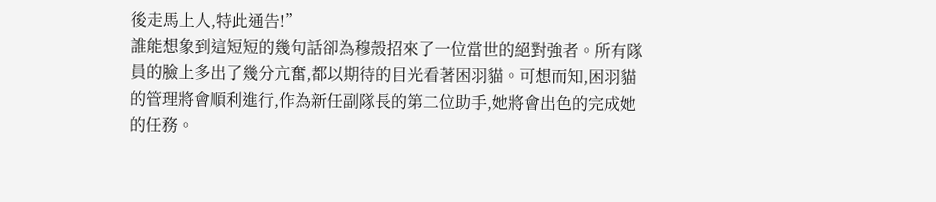後走馬上人,特此通告!”
誰能想象到這短短的幾句話卻為穆殼招來了一位當世的絕對強者。所有隊員的臉上多出了幾分亢奮,都以期待的目光看著困羽貓。可想而知,困羽貓的管理將會順利進行,作為新任副隊長的第二位助手,她將會出色的完成她的任務。